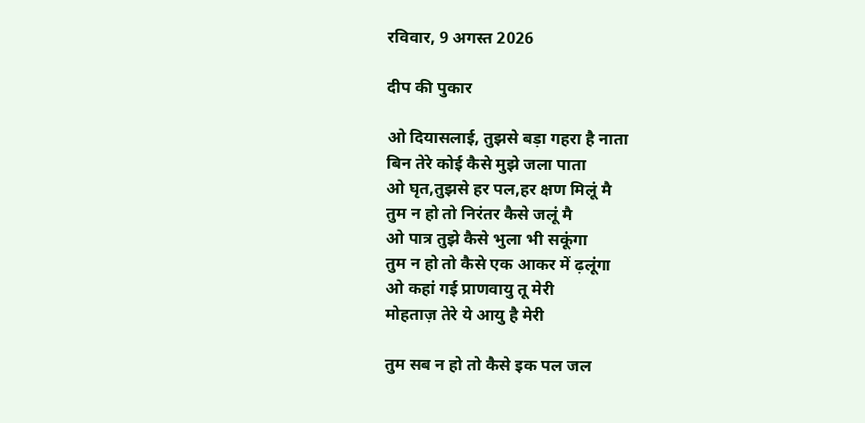रविवार, 9 अगस्त 2026

दीप की पुकार

ओ दियासलाई, तुझसे बड़ा गहरा है नाता
बिन तेरे कोई कैसे मुझे जला पाता
ओ घृत,तुझसे हर पल,हर क्षण मिलूं मै
तुम न हो तो निरंतर कैसे जलूं मै
ओ पात्र तुझे कैसे भुला भी सकूंगा
तुम न हो तो कैसे एक आकर में ढ़लूंगा
ओ कहां गई प्राणवायु तू मेरी
मोहताज़ तेरे ये आयु है मेरी

तुम सब न हो तो कैसे इक पल जल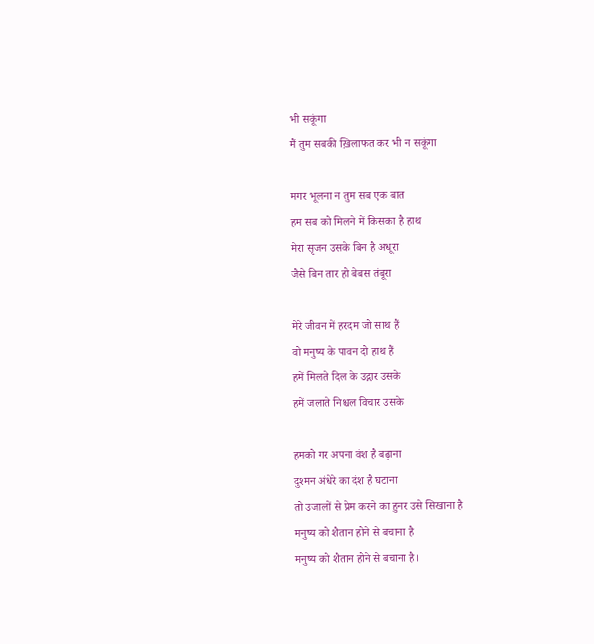भी सकूंगा
मैं तुम सबकी ख़िलाफत कर भी न सकूंगा

मगर भूलना न तुम सब एक बात
हम सब को मिलने में किसका है हाथ
मेरा सृजन उसके बिन है अधूरा
जैसे बिन तार हो बेबस तंबूरा

मेरे जीवन में हरदम जो साथ हैं
वो मनुष्य के पावन दो हाथ हैं
हमें मिलते दिल के उद्गार उसके
हमें जलाते निश्चल विचार उसके

हमको गर अपना वंश है बढ़ाना
दुश्मन अंधेरे का दंश है घटाना
तो उजालों से प्रेम करने का हुनर उसे सिखाना है
मनुष्य को शैतान होने से बचाना है
मनुष्य को शैतान होने से बचाना है।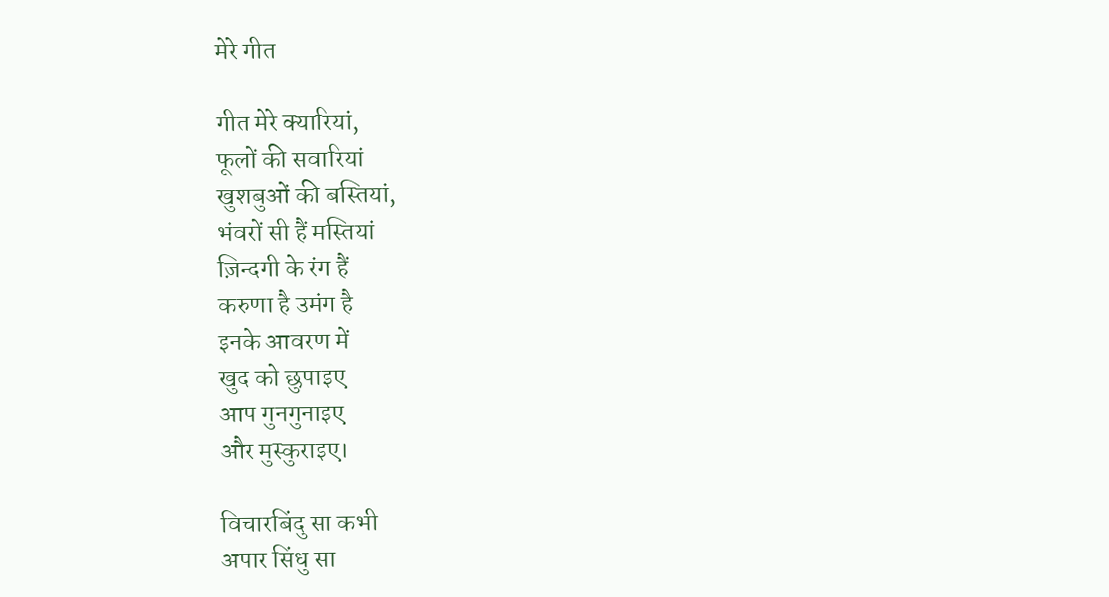मेरे गीत

गीत मेरे क्यारियां,
फूलों की सवारियां
खुशबुओं की बस्तियां,
भंवरों सी हैं मस्तियां
ज़िन्दगी के रंग हैं
करुणा है उमंग है
इनके आवरण में
खुद को छुपाइए
आप गुनगुनाइए
और मुस्कुराइए।

विचारबिंदु सा कभी
अपार सिंधु सा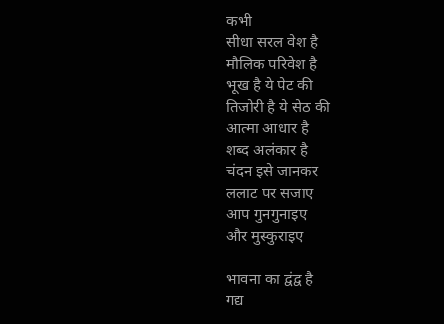कभी
सीधा सरल वेश है
मौलिक परिवेश है
भूख है ये पेट की
तिजोरी है ये सेठ की
आत्मा आधार है
शब्द अलंकार है
चंदन इसे जानकर
ललाट पर सजाए
आप गुनगुनाइए
और मुस्कुराइए

भावना का द्वंद्व है
गद्य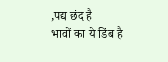,पद्य छंद है
भावों का ये डिंब है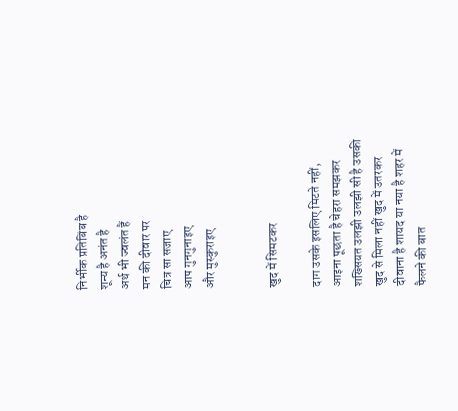निर्भीक प्रतिबिंब है
शून्य है अनंत है
अर्थ भी ज्वलंत हैं
मन की दीवार पर
चित्र सा सजाए
आप गुनगुनाइए
और मुस्कुराइए


खुद में सिमटकर

दाग उसके इसलिए मिटते नहीं,
आइना पूछता है चेहरा समझकर
शख्सियत उलझी उलझी सी है उसकी
खुद से मिला नहीं खुद में उतरकर
दीवाना है शायद या नया है शहर में
फैलने की बात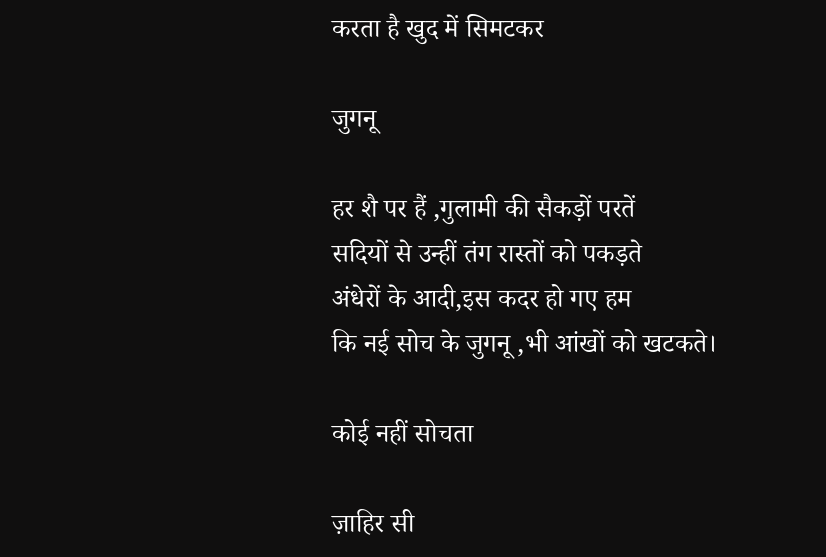करता है खुद में सिमटकर

जुगनू

हर शै पर हैं ,गुलामी की सैकड़ों परतें
सदियों से उन्हीं तंग रास्तों को पकड़ते
अंधेरों के आदी,इस कदर हो गए हम
कि नई सोच के जुगनू ,भी आंखों को खटकते।

कोई नहीं सोचता

ज़ाहिर सी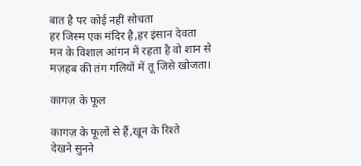बात है पर कोई नहीं सोचता
हर जिस्म एक मंदिर है,हर इंसान देवता
मन के विशाल आंगन में रहता है वो शान से
मज़हब की तंग गलियों में तू जिसे खोजता।

कागज़ के फूल

कागज़ के फूलों से हैं,खून के रिश्ते
देखने सुनने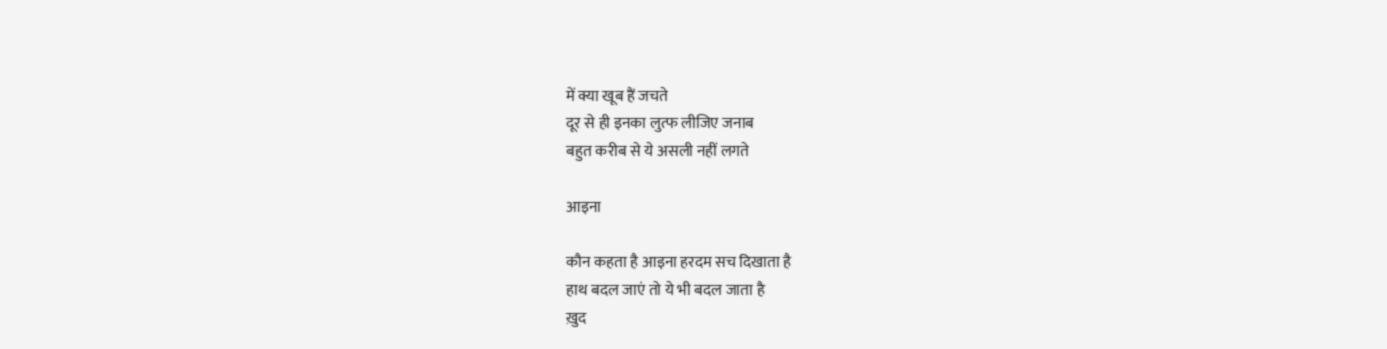में क्या खूब हैं जचते
दूर से ही इनका लुत्फ लीजिए जनाब
बहुत करीब से ये असली नहीं लगते

आइना

कौन कहता है आइना हरदम सच दिखाता है
हाथ बदल जाएं तो ये भी बदल जाता है
ख़ुद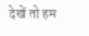देखें तो हम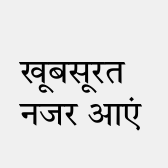खूबसूरत नजर आएं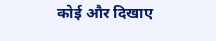कोई और दिखाए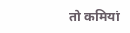तो कमियां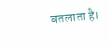बतलाता है।